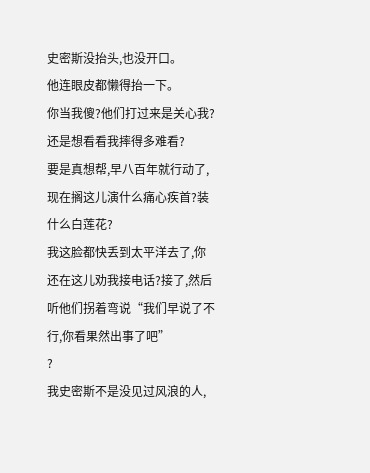史密斯没抬头,也没开口。
他连眼皮都懒得抬一下。
你当我傻?他们打过来是关心我?还是想看看我摔得多难看?
要是真想帮,早八百年就行动了,现在搁这儿演什么痛心疾首?装什么白莲花?
我这脸都快丢到太平洋去了,你还在这儿劝我接电话?接了,然后听他们拐着弯说“我们早说了不行,你看果然出事了吧”
?
我史密斯不是没见过风浪的人,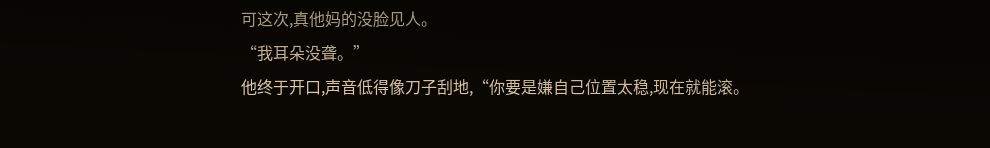可这次,真他妈的没脸见人。
“我耳朵没聋。”
他终于开口,声音低得像刀子刮地,“你要是嫌自己位置太稳,现在就能滚。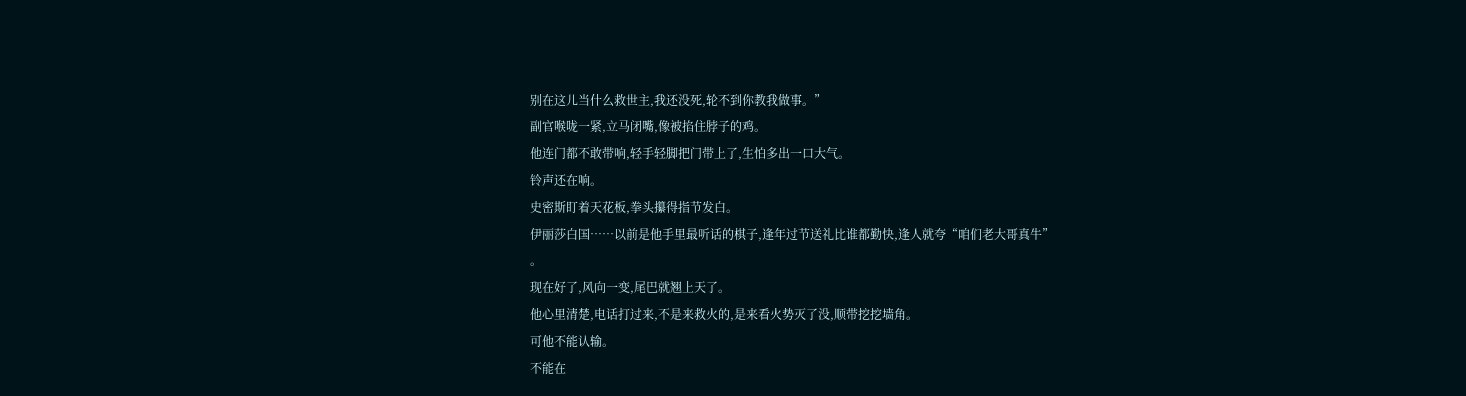别在这儿当什么救世主,我还没死,轮不到你教我做事。”
副官喉咙一紧,立马闭嘴,像被掐住脖子的鸡。
他连门都不敢带响,轻手轻脚把门带上了,生怕多出一口大气。
铃声还在响。
史密斯盯着天花板,拳头攥得指节发白。
伊丽莎白国……以前是他手里最听话的棋子,逢年过节送礼比谁都勤快,逢人就夸“咱们老大哥真牛”
。
现在好了,风向一变,尾巴就翘上天了。
他心里清楚,电话打过来,不是来救火的,是来看火势灭了没,顺带挖挖墙角。
可他不能认输。
不能在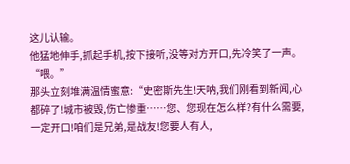这儿认输。
他猛地伸手,抓起手机,按下接听,没等对方开口,先冷笑了一声。
“喂。”
那头立刻堆满温情蜜意:“史密斯先生!天呐,我们刚看到新闻,心都碎了!城市被毁,伤亡惨重……您、您现在怎么样?有什么需要,一定开口!咱们是兄弟,是战友!您要人有人,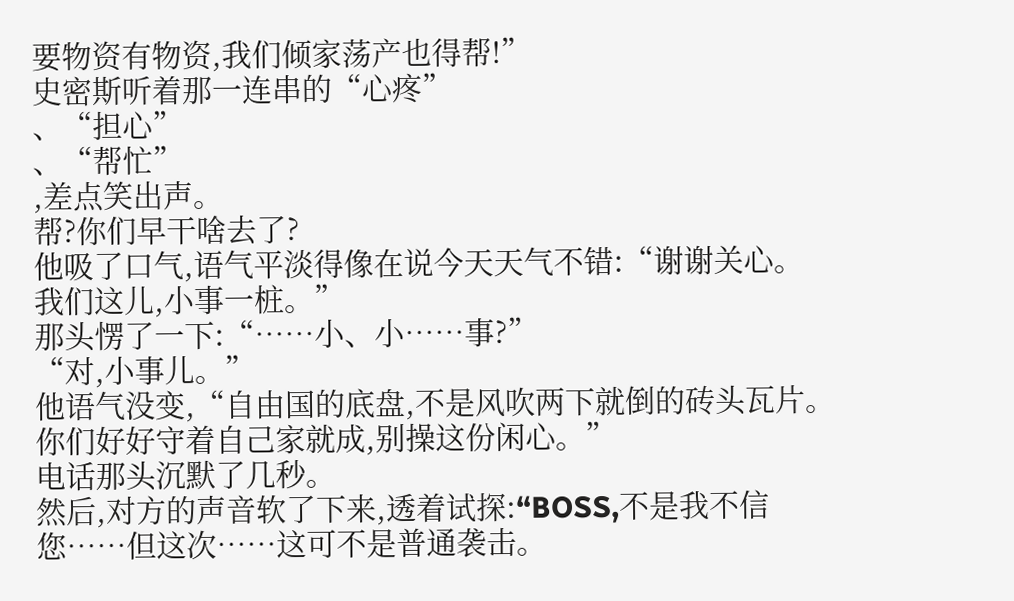要物资有物资,我们倾家荡产也得帮!”
史密斯听着那一连串的“心疼”
、“担心”
、“帮忙”
,差点笑出声。
帮?你们早干啥去了?
他吸了口气,语气平淡得像在说今天天气不错:“谢谢关心。
我们这儿,小事一桩。”
那头愣了一下:“……小、小……事?”
“对,小事儿。”
他语气没变,“自由国的底盘,不是风吹两下就倒的砖头瓦片。
你们好好守着自己家就成,别操这份闲心。”
电话那头沉默了几秒。
然后,对方的声音软了下来,透着试探:“BOSS,不是我不信您……但这次……这可不是普通袭击。